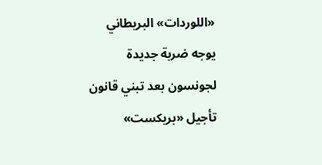«اللوردات» البريطاني يوجه ضربة جديدة لجونسون بعد تبني قانون تأجيل «بريكست»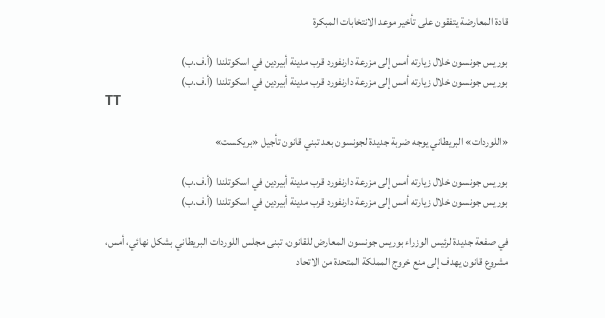قادة المعارضة يتفقون على تأخير موعد الانتخابات المبكرة

بوريس جونسون خلال زيارته أمس إلى مزرعة دارنفورد قرب مدينة أبيردين في اسكوتلندا (أ.ف.ب)
بوريس جونسون خلال زيارته أمس إلى مزرعة دارنفورد قرب مدينة أبيردين في اسكوتلندا (أ.ف.ب)
TT

«اللوردات» البريطاني يوجه ضربة جديدة لجونسون بعد تبني قانون تأجيل «بريكست»

بوريس جونسون خلال زيارته أمس إلى مزرعة دارنفورد قرب مدينة أبيردين في اسكوتلندا (أ.ف.ب)
بوريس جونسون خلال زيارته أمس إلى مزرعة دارنفورد قرب مدينة أبيردين في اسكوتلندا (أ.ف.ب)

في صفعة جديدة لرئيس الوزراء بوريس جونسون المعارض للقانون، تبنى مجلس اللوردات البريطاني بشكل نهائي، أمس، مشروع قانون يهدف إلى منع خروج المملكة المتحدة من الاتحاد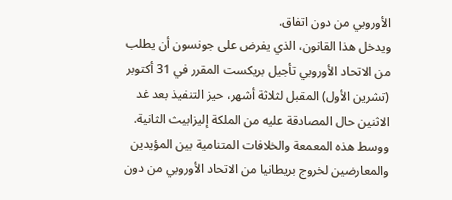الأوروبي من دون اتفاق.
ويدخل هذا القانون، الذي يفرض على جونسون أن يطلب من الاتحاد الأوروبي تأجيل بريكست المقرر في 31 أكتوبر (تشرين الأول) المقبل لثلاثة أشهر، حيز التنفيذ بعد غد الاثنين حال المصادقة عليه من الملكة إليزابيث الثانية.
ووسط هذه المعمعة والخلافات المتنامية بين المؤيدين والمعارضين لخروج بريطانيا من الاتحاد الأوروبي من دون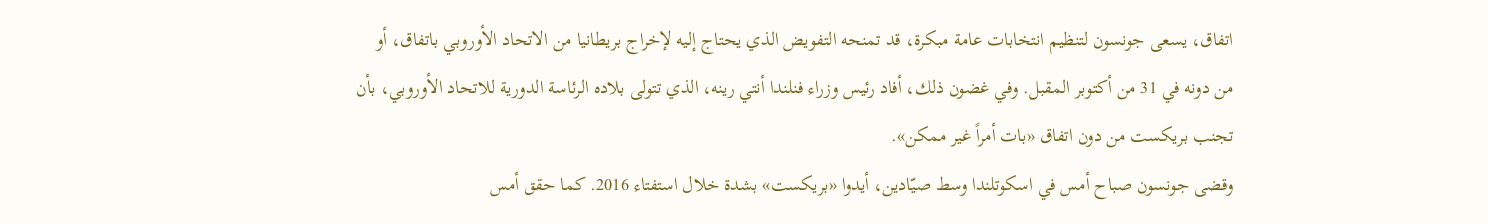اتفاق، يسعى جونسون لتنظيم انتخابات عامة مبكرة، قد تمنحه التفويض الذي يحتاج إليه لإخراج بريطانيا من الاتحاد الأوروبي باتفاق، أو من دونه في 31 من أكتوبر المقبل. وفي غضون ذلك، أفاد رئيس وزراء فنلندا أنتي رينه، الذي تتولى بلاده الرئاسة الدورية للاتحاد الأوروبي، بأن تجنب بريكست من دون اتفاق «بات أمراً غير ممكن».
وقضى جونسون صباح أمس في اسكوتلندا وسط صيّادين، أيدوا «بريكست» بشدة خلال استفتاء 2016. كما حقق أمس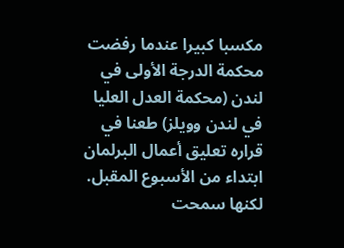مكسبا كبيرا عندما رفضت محكمة الدرجة الأولى في لندن (محكمة العدل العليا في لندن وويلز) طعنا في قراره تعليق أعمال البرلمان ابتداء من الأسبوع المقبل. لكنها سمحت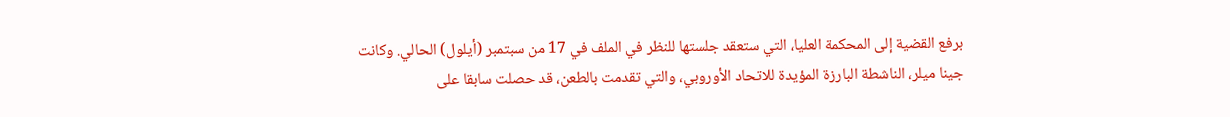برفع القضية إلى المحكمة العليا، التي ستعقد جلستها للنظر في الملف في 17 من سبتمبر (أيلول) الحالي. وكانت جينا ميلر، الناشطة البارزة المؤيدة للاتحاد الأوروبي، والتي تقدمت بالطعن، قد حصلت سابقا على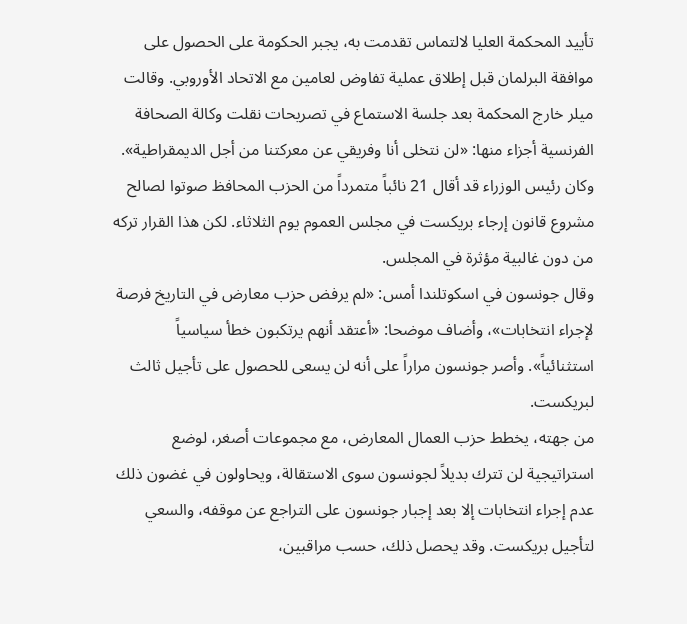تأييد المحكمة العليا لالتماس تقدمت به، يجبر الحكومة على الحصول على موافقة البرلمان قبل إطلاق عملية تفاوض لعامين مع الاتحاد الأوروبي. وقالت ميلر خارج المحكمة بعد جلسة الاستماع في تصريحات نقلت وكالة الصحافة الفرنسية أجزاء منها: «لن نتخلى أنا وفريقي عن معركتنا من أجل الديمقراطية».
وكان رئيس الوزراء قد أقال 21 نائباً متمرداً من الحزب المحافظ صوتوا لصالح مشروع قانون إرجاء بريكست في مجلس العموم يوم الثلاثاء. لكن هذا القرار تركه من دون غالبية مؤثرة في المجلس.
وقال جونسون في اسكوتلندا أمس: «لم يرفض حزب معارض في التاريخ فرصة لإجراء انتخابات»، وأضاف موضحا: «أعتقد أنهم يرتكبون خطأ سياسياً استثنائياً». وأصر جونسون مراراً على أنه لن يسعى للحصول على تأجيل ثالث لبريكست.
من جهته، يخطط حزب العمال المعارض، مع مجموعات أصغر، لوضع استراتيجية لن تترك بديلاً لجونسون سوى الاستقالة، ويحاولون في غضون ذلك عدم إجراء انتخابات إلا بعد إجبار جونسون على التراجع عن موقفه، والسعي لتأجيل بريكست. وقد يحصل ذلك، حسب مراقبين،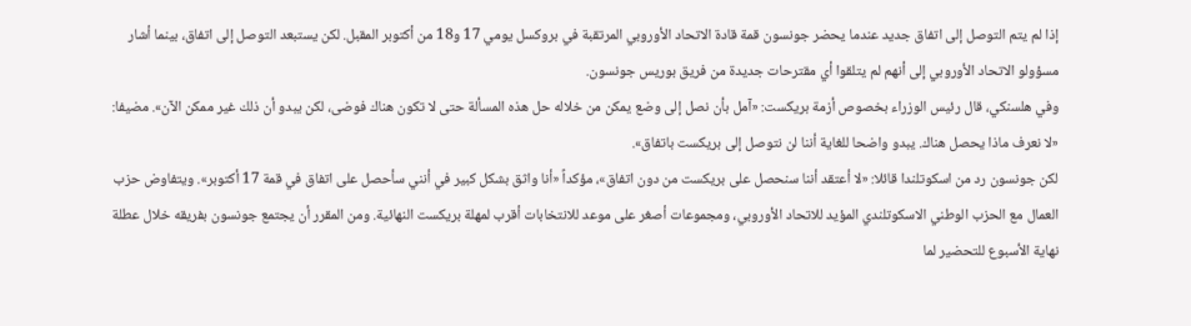إذا لم يتم التوصل إلى اتفاق جديد عندما يحضر جونسون قمة قادة الاتحاد الأوروبي المرتقبة في بروكسل يومي 17 و18 من أكتوبر المقبل. لكن يستبعد التوصل إلى اتفاق، بينما أشار مسؤولو الاتحاد الأوروبي إلى أنهم لم يتلقوا أي مقترحات جديدة من فريق بوريس جونسون.
وفي هلسنكي، قال رئيس الوزراء بخصوص أزمة بريكست: «آمل بأن نصل إلى وضع يمكن من خلاله حل هذه المسألة حتى لا تكون هناك فوضى، لكن يبدو أن ذلك غير ممكن الآن». مضيفا: «لا نعرف ماذا يحصل هناك. يبدو واضحا للغاية أننا لن نتوصل إلى بريكست باتفاق».
لكن جونسون رد من اسكوتلندا قائلا: «لا أعتقد أننا سنحصل على بريكست من دون اتفاق»، مؤكداً «أنا واثق بشكل كبير في أنني سأحصل على اتفاق في قمة 17 أكتوبر». ويتفاوض حزب العمال مع الحزب الوطني الاسكوتلندي المؤيد للاتحاد الأوروبي، ومجموعات أصغر على موعد للانتخابات أقرب لمهلة بريكست النهائية. ومن المقرر أن يجتمع جونسون بفريقه خلال عطلة نهاية الأسبوع للتحضير لما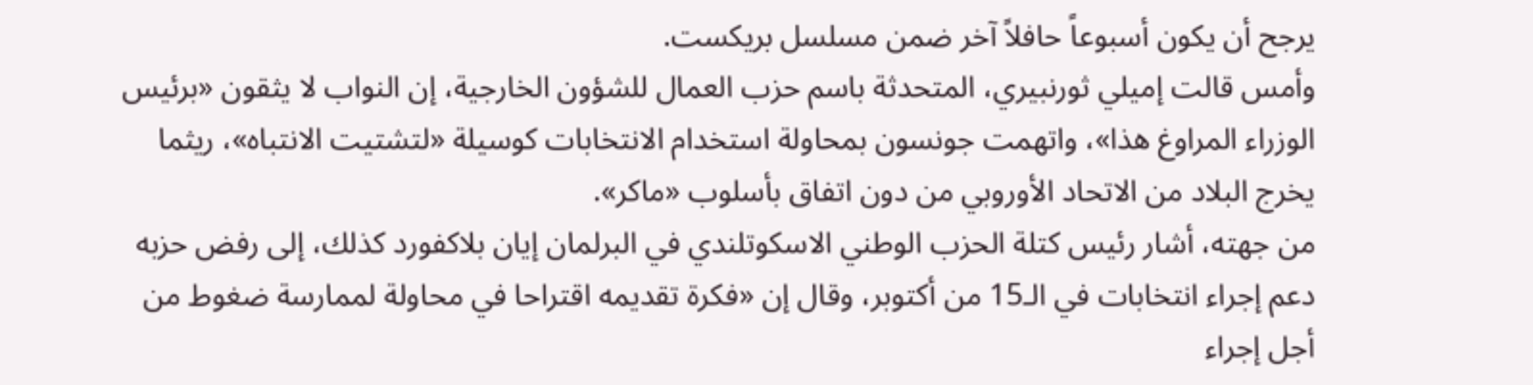يرجح أن يكون أسبوعاً حافلاً آخر ضمن مسلسل بريكست.
وأمس قالت إميلي ثورنبيري، المتحدثة باسم حزب العمال للشؤون الخارجية، إن النواب لا يثقون «برئيس الوزراء المراوغ هذا»، واتهمت جونسون بمحاولة استخدام الانتخابات كوسيلة «لتشتيت الانتباه»، ريثما يخرج البلاد من الاتحاد الأوروبي من دون اتفاق بأسلوب «ماكر».
من جهته، أشار رئيس كتلة الحزب الوطني الاسكوتلندي في البرلمان إيان بلاكفورد كذلك، إلى رفض حزبه دعم إجراء انتخابات في الـ15 من أكتوبر، وقال إن «فكرة تقديمه اقتراحا في محاولة لممارسة ضغوط من أجل إجراء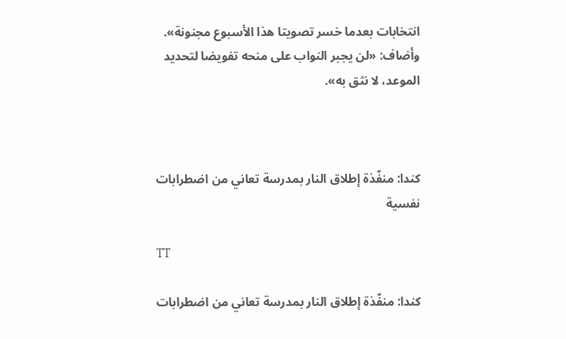انتخابات بعدما خسر تصويتا هذا الأسبوع مجنونة». وأضاف: «لن يجبر النواب على منحه تفويضا لتحديد الموعد، لا نثق به».



كندا: منفّذة إطلاق النار بمدرسة تعاني من اضطرابات نفسية

TT

كندا: منفّذة إطلاق النار بمدرسة تعاني من اضطرابات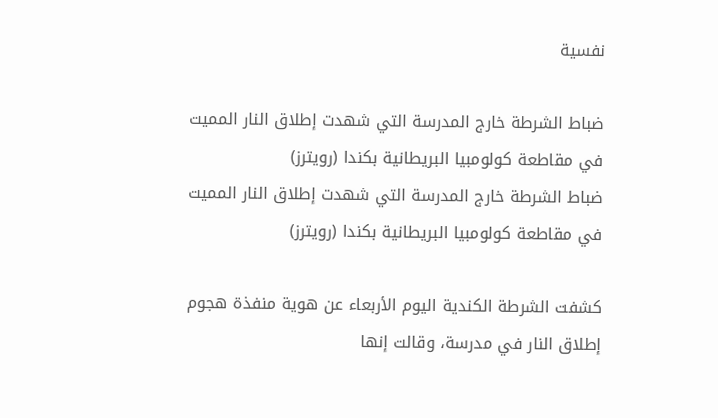نفسية

ضباط الشرطة خارج المدرسة التي شهدت إطلاق النار المميت في مقاطعة كولومبيا البريطانية بكندا (رويترز)
ضباط الشرطة خارج المدرسة التي شهدت إطلاق النار المميت في مقاطعة كولومبيا البريطانية بكندا (رويترز)

كشفت الشرطة الكندية اليوم الأربعاء عن هوية منفذة هجوم إطلاق النار في مدرسة، وقالت إنها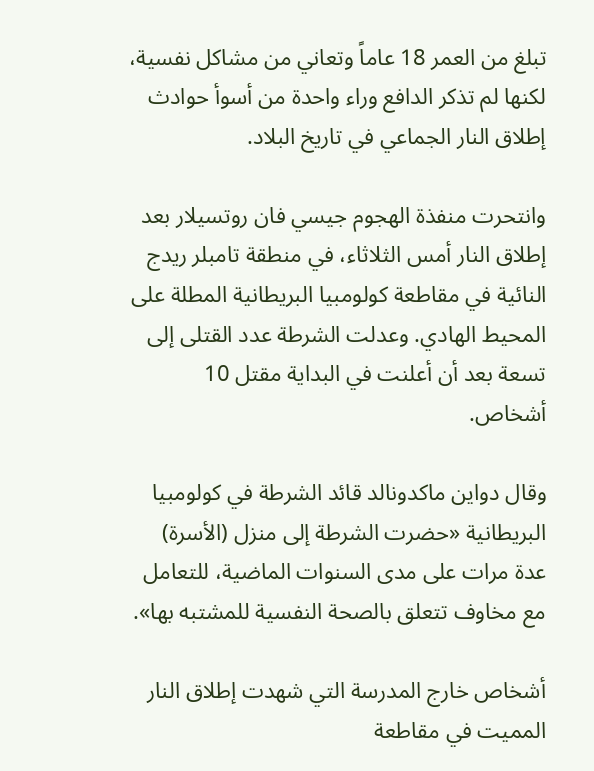تبلغ من العمر 18 عاماً وتعاني من مشاكل نفسية، لكنها لم تذكر الدافع وراء واحدة من أسوأ حوادث إطلاق النار الجماعي في تاريخ البلاد.

وانتحرت منفذة الهجوم جيسي فان روتسيلار بعد إطلاق النار أمس الثلاثاء، في منطقة تامبلر ريدج النائية في مقاطعة كولومبيا البريطانية المطلة على المحيط الهادي. وعدلت الشرطة عدد القتلى إلى تسعة بعد أن أعلنت في البداية مقتل 10 أشخاص.

وقال دواين ماكدونالد قائد الشرطة في كولومبيا البريطانية «حضرت الشرطة إلى منزل (الأسرة) عدة مرات على مدى السنوات الماضية، للتعامل مع مخاوف تتعلق بالصحة النفسية للمشتبه بها».

أشخاص خارج المدرسة التي شهدت إطلاق النار المميت في مقاطعة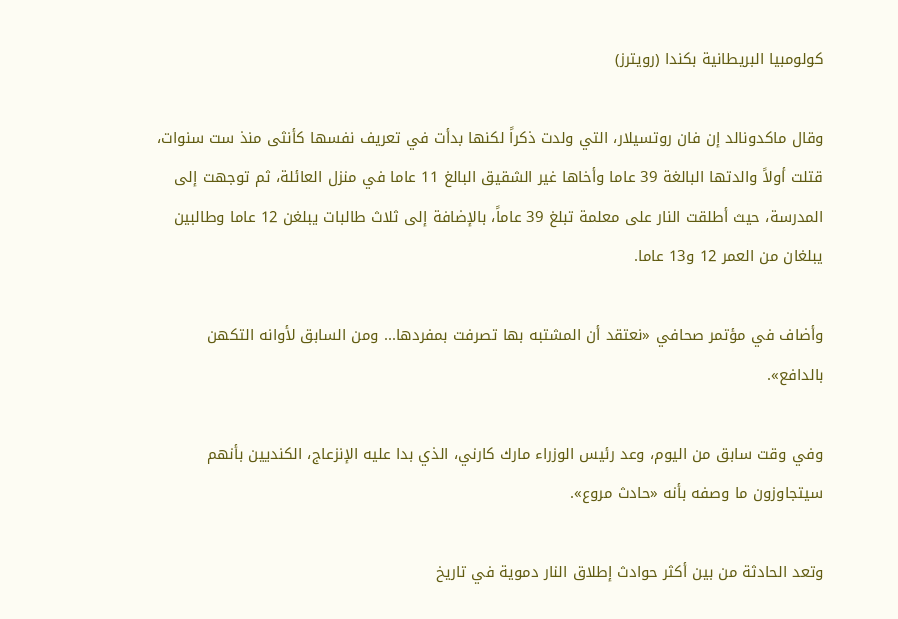كولومبيا البريطانية بكندا (رويترز)

وقال ماكدونالد إن فان روتسيلار، التي ولدت ذكراً لكنها بدأت في تعريف نفسها كأنثى منذ ست سنوات، قتلت أولاً والدتها البالغة 39 عاما وأخاها غير الشقيق البالغ 11 عاما في منزل العائلة، ثم توجهت إلى المدرسة، حيث أطلقت النار على معلمة تبلغ 39 عاماً، بالإضافة إلى ثلاث طالبات يبلغن 12 عاما وطالبين يبلغان من العمر 12 و13 عاما.

وأضاف في مؤتمر صحافي «نعتقد أن المشتبه بها تصرفت بمفردها... ومن السابق لأوانه التكهن بالدافع».

وفي وقت سابق من اليوم، وعد رئيس الوزراء مارك كارني، الذي بدا عليه الإنزعاج، الكنديين بأنهم سيتجاوزون ما وصفه بأنه «حادث مروع».

وتعد الحادثة من بين أكثر حوادث إطلاق النار دموية في تاريخ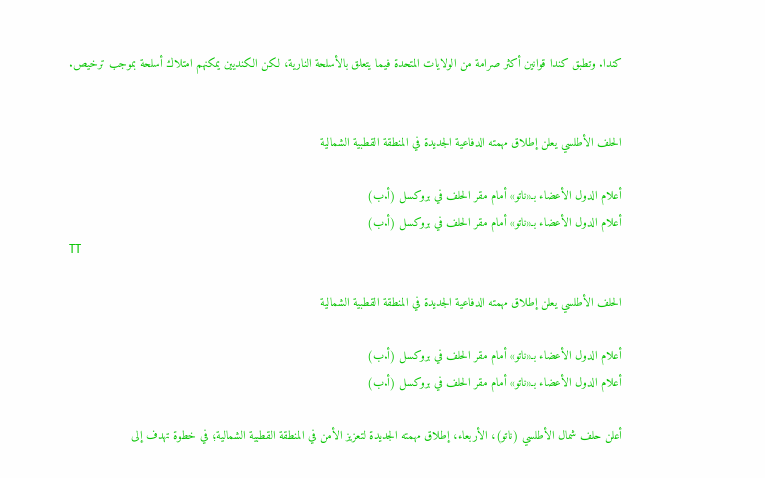كندا. وتطبق كندا قوانين أكثر صرامة من الولايات المتحدة فيما يتعلق بالأسلحة النارية، لكن الكنديين يمكنهم امتلاك أسلحة بموجب ترخيص.


الحلف الأطلسي يعلن إطلاق مهمته الدفاعية الجديدة في المنطقة القطبية الشمالية

أعلام الدول الأعضاء بـ«ناتو» أمام مقر الحلف في بروكسل (أ.ب)
أعلام الدول الأعضاء بـ«ناتو» أمام مقر الحلف في بروكسل (أ.ب)
TT

الحلف الأطلسي يعلن إطلاق مهمته الدفاعية الجديدة في المنطقة القطبية الشمالية

أعلام الدول الأعضاء بـ«ناتو» أمام مقر الحلف في بروكسل (أ.ب)
أعلام الدول الأعضاء بـ«ناتو» أمام مقر الحلف في بروكسل (أ.ب)

أعلن حلف شمال الأطلسي (ناتو)، الأربعاء، إطلاق مهمته الجديدة لتعزيز الأمن في المنطقة القطبية الشمالية؛ في خطوة تهدف إلى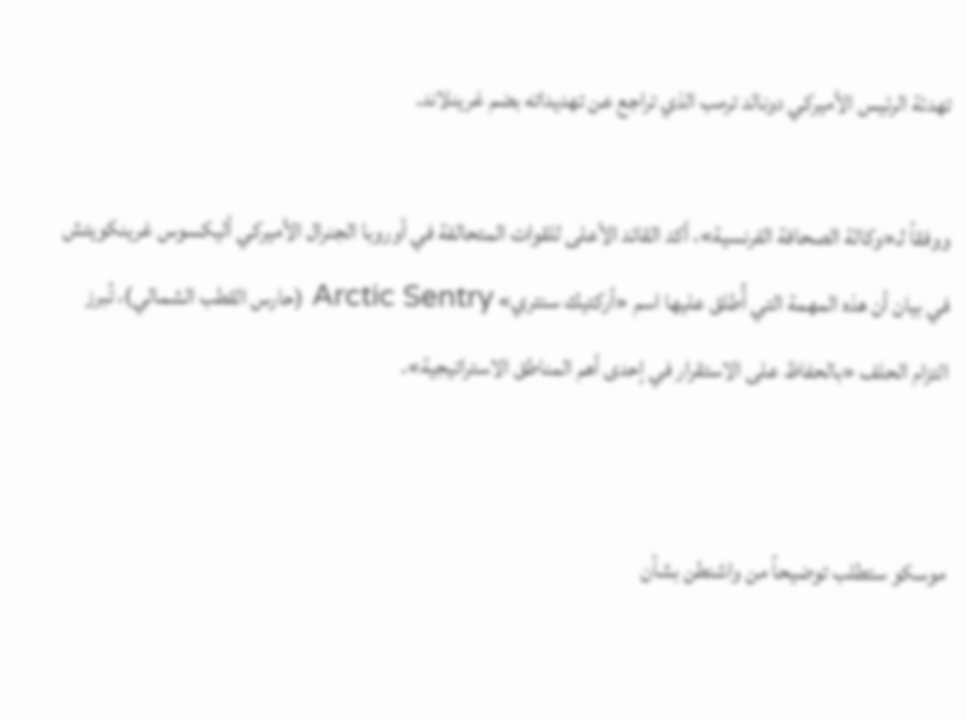تهدئة الرئيس الأميركي دونالد ترمب الذي تراجع عن تهديداته بضم غرينلاند.

ووفقاً لـ«وكالة الصحافة الفرنسية»، أكد القائد الأعلى للقوات المتحالفة في أوروبا الجنرال الأميركي أليكسوس غرينكويتش في بيان أن هذه المهمة التي أُطلق عليها اسم «أركتيك سنتري» Arctic Sentry (حارس القطب الشمالي)، تُبرز التزام الحلف «بالحفاظ على الاستقرار في إحدى أهم المناطق الاستراتيجية».


موسكو ستطلب توضيحاً من واشنطن بشأن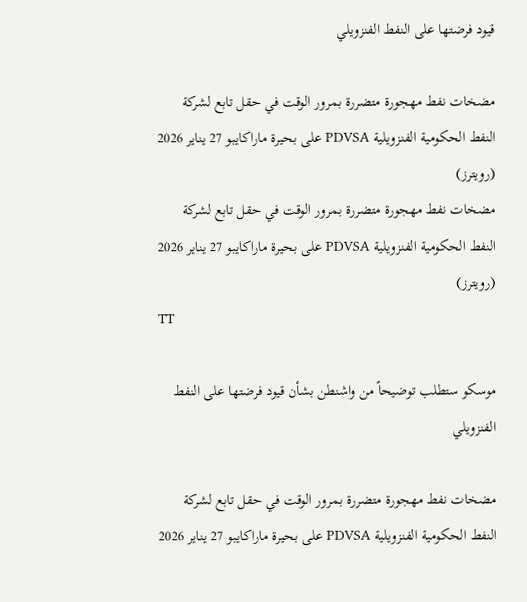قيود فرضتها على النفط الفنزويلي

مضخات نفط مهجورة متضررة بمرور الوقت في حقل تابع لشركة النفط الحكومية الفنزويلية PDVSA على بحيرة ماراكايبو 27 يناير 2026 (رويترز)
مضخات نفط مهجورة متضررة بمرور الوقت في حقل تابع لشركة النفط الحكومية الفنزويلية PDVSA على بحيرة ماراكايبو 27 يناير 2026 (رويترز)
TT

موسكو ستطلب توضيحاً من واشنطن بشأن قيود فرضتها على النفط الفنزويلي

مضخات نفط مهجورة متضررة بمرور الوقت في حقل تابع لشركة النفط الحكومية الفنزويلية PDVSA على بحيرة ماراكايبو 27 يناير 2026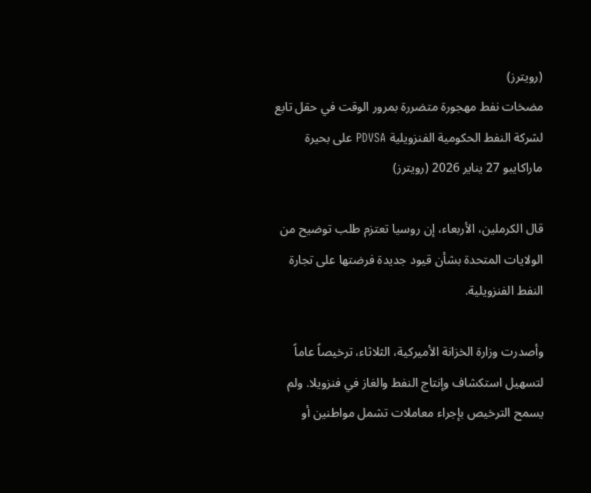(رويترز)
مضخات نفط مهجورة متضررة بمرور الوقت في حقل تابع لشركة النفط الحكومية الفنزويلية PDVSA على بحيرة ماراكايبو 27 يناير 2026 (رويترز)

قال الكرملين، الأربعاء، إن روسيا تعتزم طلب توضيح من الولايات المتحدة بشأن قيود جديدة فرضتها على تجارة النفط الفنزويلية.

وأصدرت وزارة الخزانة الأميركية، الثلاثاء، ترخيصاً عاماً لتسهيل استكشاف وإنتاج النفط والغاز في فنزويلا. ولم يسمح الترخيص بإجراء معاملات تشمل مواطنين أو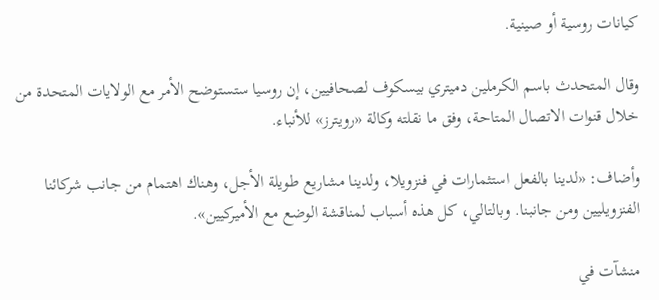كيانات روسية أو صينية.

وقال المتحدث باسم الكرملين دميتري بيسكوف لصحافيين، إن روسيا ستستوضح الأمر مع الولايات المتحدة من خلال قنوات الاتصال المتاحة، وفق ما نقلته وكالة «رويترز» للأنباء.

وأضاف: «لدينا بالفعل استثمارات في فنزويلا، ولدينا مشاريع طويلة الأجل، وهناك اهتمام من جانب شركائنا الفنزويليين ومن جانبنا. وبالتالي، كل هذه أسباب لمناقشة الوضع مع الأميركيين».

منشآت في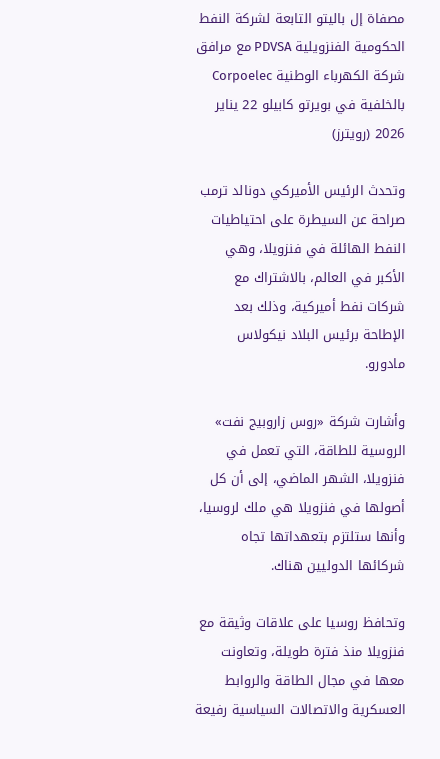مصفاة إل باليتو التابعة لشركة النفط الحكومية الفنزويلية PDVSA مع مرافق شركة الكهرباء الوطنية Corpoelec بالخلفية في بويرتو كابيلو 22 يناير 2026 (رويترز)

وتحدث الرئيس الأميركي دونالد ترمب صراحة عن السيطرة على احتياطيات النفط الهائلة في فنزويلا، وهي الأكبر في العالم، بالاشتراك مع شركات نفط أميركية، وذلك بعد الإطاحة برئيس البلاد نيكولاس مادورو.

وأشارت شركة «روس زاروبيج نفت» الروسية للطاقة، التي تعمل في فنزويلا، الشهر الماضي، إلى أن كل أصولها في فنزويلا هي ملك لروسيا، وأنها ستلتزم بتعهداتها تجاه شركائها الدوليين هناك.

وتحافظ روسيا على علاقات وثيقة مع فنزويلا منذ فترة طويلة، وتعاونت معها في مجال الطاقة والروابط العسكرية والاتصالات السياسية رفيعة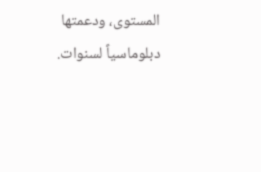المستوى، ودعمتها دبلوماسياً لسنوات.